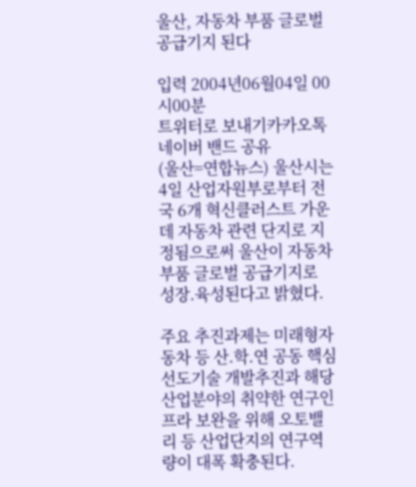울산, 자동차 부품 글로벌 공급기지 된다

입력 2004년06월04일 00시00분
트위터로 보내기카카오톡 네이버 밴드 공유
(울산=연합뉴스) 울산시는 4일 산업자원부로부터 전국 6개 혁신클러스트 가운데 자동차 관련 단지로 지정됨으로써 울산이 자동차 부품 글로벌 공급기지로 성장.육성된다고 밝혔다.

주요 추진과제는 미래형자동차 등 산.학.연 공동 핵심선도기술 개발추진과 해당산업분야의 취약한 연구인프라 보완을 위해 오토밸리 등 산업단지의 연구역량이 대폭 확충된다.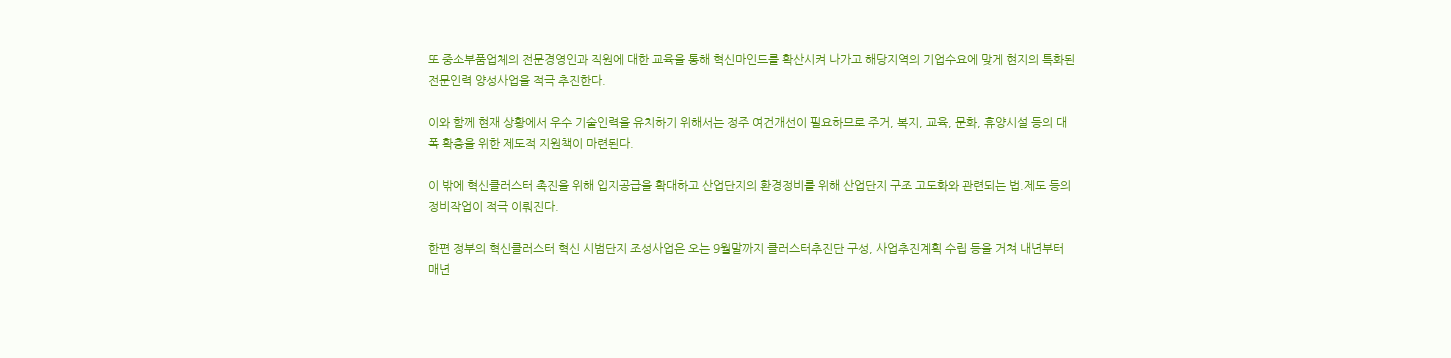또 중소부품업체의 전문경영인과 직원에 대한 교육을 통해 혁신마인드를 확산시켜 나가고 해당지역의 기업수요에 맞게 현지의 특화된 전문인력 양성사업을 적극 추진한다.

이와 함께 현재 상황에서 우수 기술인력을 유치하기 위해서는 정주 여건개선이 필요하므로 주거, 복지, 교육, 문화, 휴양시설 등의 대폭 확충을 위한 제도적 지원책이 마련된다.

이 밖에 혁신클러스터 촉진을 위해 입지공급을 확대하고 산업단지의 환경정비를 위해 산업단지 구조 고도화와 관련되는 법.제도 등의 정비작업이 적극 이뤄진다.

한편 정부의 혁신클러스터 혁신 시범단지 조성사업은 오는 9월말까지 클러스터추진단 구성, 사업추진계획 수립 등을 거쳐 내년부터 매년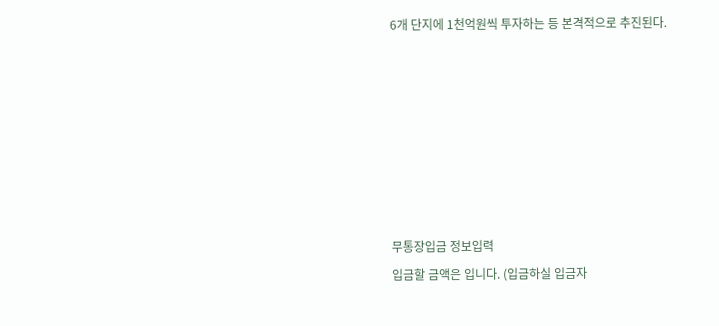6개 단지에 1천억원씩 투자하는 등 본격적으로 추진된다.







무통장입금 정보입력
입금할 금액은 입니다. (입금하실 입금자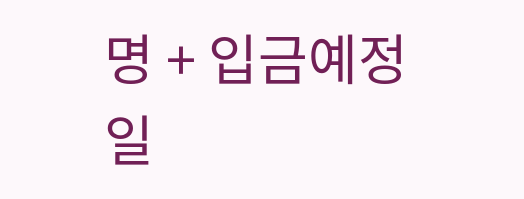명 + 입금예정일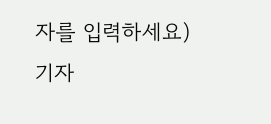자를 입력하세요)
기자